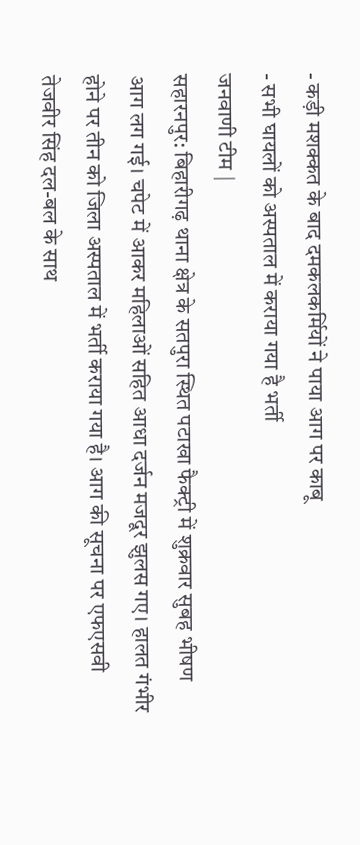- कड़ी मशक्कत के बाद दमकलकर्मियों ने पाया आग पर काबू
- सभी घायलों को अस्पताल में कराया गया है भर्ती
जनवाणी टीम |
सहारनपुर: बिहारीगढ़ थाना क्षेत्र के सतपुरा स्थित पटाखा फैक्ट्री में शुक्रवार सुबह भीषण आग लग गई। चपेट में आकर महिलाओं सहित आधा दर्जन मजदूर झुलस गए। हालत गंभीर होने पर तीन को जिला अस्पताल में भर्ती कराया गया है। आग की सूचना पर एफएसवी तेजवीर सिंह दल-बल के साथ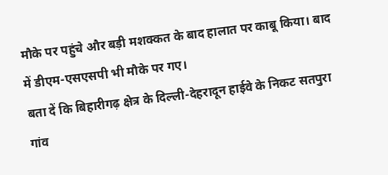मौके पर पहुंचे और बड़ी मशक्कत के बाद हालात पर काबू किया। बाद में डीएम-एसएसपी भी मौके पर गए।
बता दें कि बिहारीगढ़ क्षेत्र के दिल्ली-देहरादून हाईवे के निकट सतपुरा गांव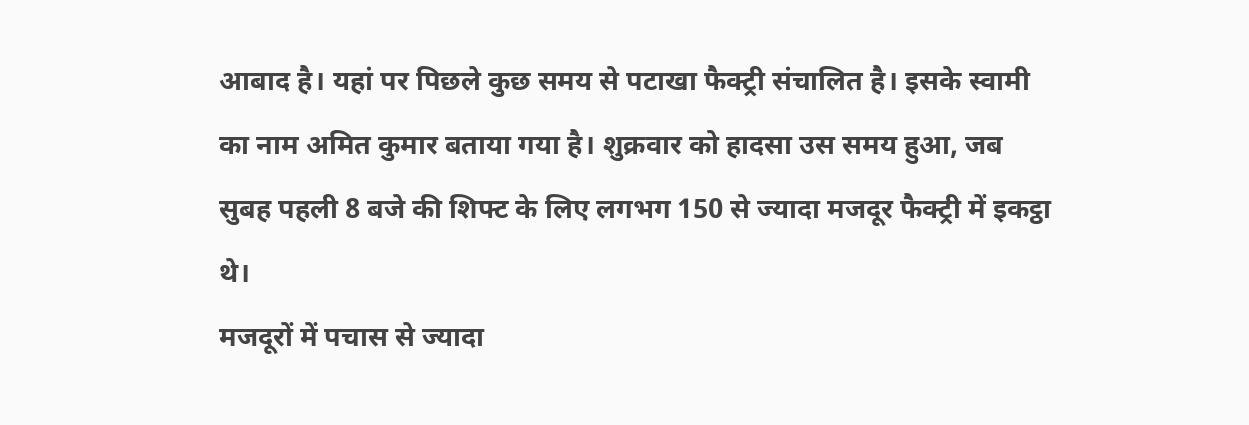आबाद है। यहां पर पिछले कुछ समय से पटाखा फैक्ट्री संचालित है। इसके स्वामी का नाम अमित कुमार बताया गया है। शुक्रवार को हादसा उस समय हुआ, जब सुबह पहली 8 बजे की शिफ्ट के लिए लगभग 150 से ज्यादा मजदूर फैक्ट्री में इकट्ठा थे।
मजदूरों में पचास से ज्यादा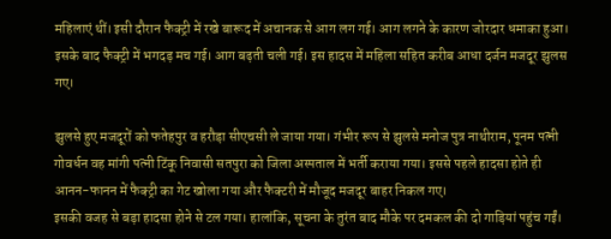महिलाएं थीं। इसी दौरान फैक्ट्री में रखे बारूद में अचानक से आग लग गई। आग लगने के कारण जोरदार धमाका हुआ। इसके बाद फैक्ट्री में भगदड़ मच गई। आग बढ़ती चली गई। इस हादस में महिला सहित करीब आधा दर्जन मजदूर झुलस गए।

झुलसे हुए मजदूरों को फतेहपुर व हरौड़ा सीएचसी ले जाया गया। गंभीर रूप से झुलसे मनोज पुत्र नाथीराम, पूनम पत्नी गोवर्धन वह मांगी पत्नी टिंकू निवासी सतपुरा को जिला अस्पताल में भर्ती कराया गया। इससे पहले हादसा होते ही आनन-फानन में फैक्ट्री का गेट खोला गया और फैक्टरी में मौजूद मजदूर बाहर निकल गए।
इसकी वजह से बड़ा हादसा होने से टल गया। हालांकि, सूचना के तुरंत बाद मौके पर दमकल की दो गाड़ियां पहुंच गईं।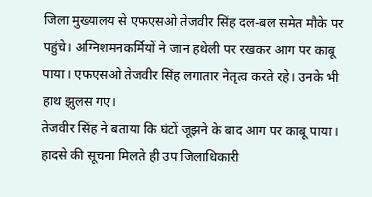जिला मुख्यालय से एफएसओ तेजवीर सिंह दल-बल समेत मौके पर पहुंचे। अग्निशमनकर्मियों ने जान हथेली पर रखकर आग पर काबू पाया। एफएसओ तेजवीर सिंह लगातार नेतृत्व करते रहे। उनके भी हाथ झुलस गए।
तेजवीर सिंह ने बताया कि घंटों जूझने के बाद आग पर काबू पाया। हादसे की सूचना मिलते ही उप जिलाधिकारी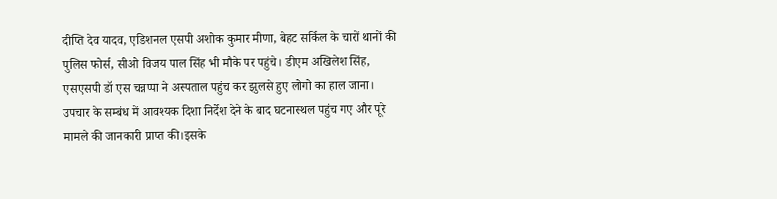दीप्ति देव यादव, एडिशनल एसपी अशोक कुमार मीणा, बेहट सर्किल के चारों थानों की पुलिस फोर्स, सीओ विजय पाल सिंह भी मौके पर पहुंचे। डीएम अखिलेश सिंह, एसएसपी डॉ एस चन्नप्पा ने अस्पताल पहुंच कर झुलसे हुए लोगो का हाल जाना।
उपचार के सम्बंध में आवश्यक दिशा निर्देश देने के बाद घटनास्थल पहुंच गए और पूरे मामले की जानकारी प्राप्त की।इसके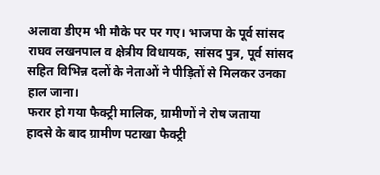अलावा डीएम भी मौके पर पर गए। भाजपा के पूर्व सांसद राघव लखनपाल व क्षेत्रीय विधायक, सांसद पुत्र, पूर्व सांसद सहित विभिन्न दलों के नेताओं ने पीड़ितों से मिलकर उनका हाल जाना।
फरार हो गया फैक्ट्री मालिक, ग्रामीणों ने रोष जताया
हादसे के बाद ग्रामीण पटाखा फैक्ट्री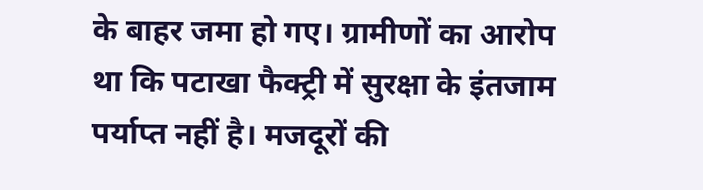के बाहर जमा हो गए। ग्रामीणों का आरोप था कि पटाखा फैक्ट्री में सुरक्षा के इंतजाम पर्याप्त नहीं है। मजदूरों की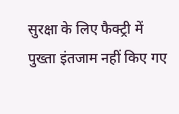सुरक्षा के लिए फैक्ट्री में पुख्ता इंतजाम नहीं किए गए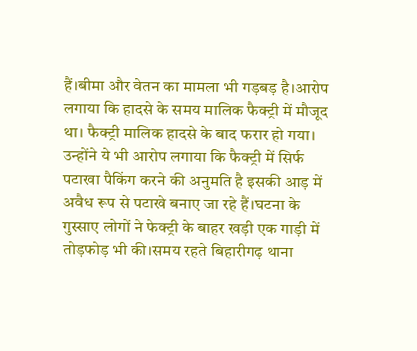हैं।बीमा और वेतन का मामला भी गड़बड़ है।आरोप लगाया कि हादसे के समय मालिक फैक्ट्री में मौजूद था। फैक्ट्री मालिक हादसे के बाद फरार हो गया। उन्होंने ये भी आरोप लगाया कि फैक्ट्री में सिर्फ पटाखा पैकिंग करने की अनुमति है इसकी आड़ में अवैध रूप से पटाखे बनाए जा रहे हैं।घटना के गुस्साए लोगों ने फेक्ट्री के बाहर खड़ी एक गाड़ी में तोड़फोड़ भी की।समय रहते बिहारीगढ़ थाना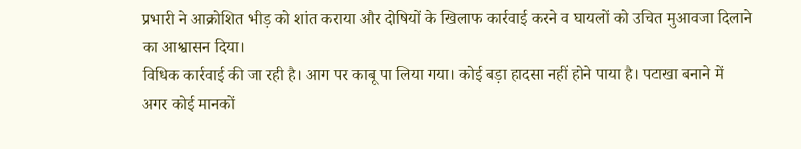प्रभारी ने आक्रोशित भीड़ को शांत कराया और दोषियों के खिलाफ कार्रवाई करने व घायलों को उचित मुआवजा दिलाने का आश्वासन दिया।
विधिक कार्रवाई की जा रही है। आग पर काबू पा लिया गया। कोई बड़ा हादसा नहीं होने पाया है। पटाखा बनाने में अगर कोई मानकों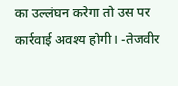का उल्लंघन करेगा तो उस पर कार्रवाई अवश्य होगी। -तेजवीर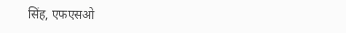सिंह, एफएसओ